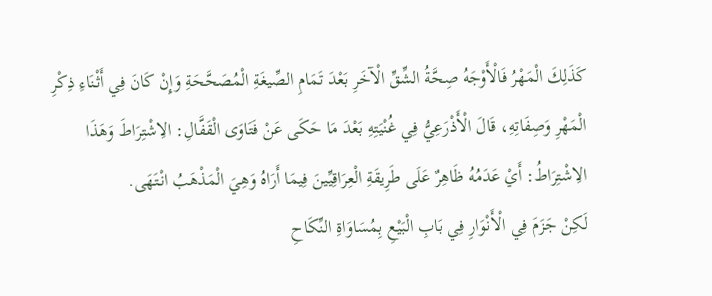كَذَلِكَ الْمَهْرُ فَالْأَوْجَهُ صِحَّةُ الشِّقِّ الْآخَرِ بَعْدَ تَمَامِ الصِّيغَةِ الْمُصَحَّحَةِ وَإِنْ كَانَ فِي أَثْنَاءِ ذِكْرِ الْمَهْرِ وَصِفَاتِهِ، قَالَ الْأَذْرَعِيُّ فِي غُنْيَتِهِ بَعْدَ مَا حَكَى عَنْ فَتَاوَى الْقَفَّالِ: الِاشْتِرَاطَ وَهَذَا الِاشْتِرَاطُ: أَيْ عَدَمُهُ ظَاهِرٌ عَلَى طَرِيقَةِ الْعِرَاقِيِّينَ فِيمَا أَرَاهُ وَهِيَ الْمَذْهَبُ انْتَهَى.
لَكِنْ جَزَمَ فِي الْأَنْوَارِ فِي بَابِ الْبَيْعِ بِمُسَاوَاةِ النِّكَاحِ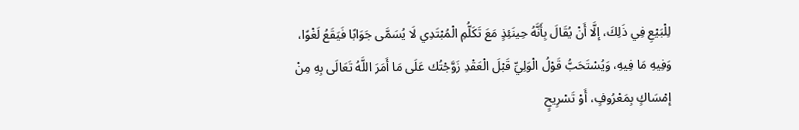لِلْبَيْعِ فِي ذَلِكَ، إلَّا أَنْ يُقَالَ بِأَنَّهُ حِينَئِذٍ مَعَ تَكَلُّمِ الْمُبْتَدِي لَا يُسَمَّى جَوَابًا فَيَقَعُ لَغْوًا، وَفِيهِ مَا فِيهِ، وَيُسْتَحَبُّ قَوْلُ الْوَلِيِّ قَبْلَ الْعَقْدِ زَوَّجْتُك عَلَى مَا أَمَرَ اللَّهُ تَعَالَى بِهِ مِنْ إمْسَاكٍ بِمَعْرُوفٍ، أَوْ تَسْرِيحٍ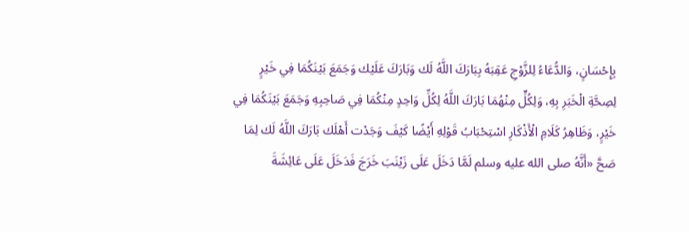بِإِحْسَانٍ، وَالدُّعَاءُ لِلزَّوْجِ عَقِبَهُ بِبَارَكَ اللَّهُ لَك وَبَارَكَ عَلَيْك وَجَمَعَ بَيْنَكُمَا فِي خَيْرٍ لِصِحَّةِ الْخَبَرِ بِهِ، وَلِكُلٍّ مِنْهُمَا بَارَكَ اللَّهُ لِكُلِّ وَاحِدٍ مِنْكُمَا فِي صَاحِبِهِ وَجَمَعَ بَيْنَكُمَا فِي خَيْرٍ، وَظَاهِرُ كَلَامِ الْأَذْكَارِ اسْتِحْبَابُ قَوْلِهِ أَيْضًا كَيْفَ وَجَدْت أَهْلَك بَارَكَ اللَّهُ لَك لِمَا صَحَّ «أَنَّهُ صلى الله عليه وسلم لَمَّا دَخَلَ عَلَى زَيْنَبَ خَرَجَ فَدَخَلَ عَلَى عَائِشَةَ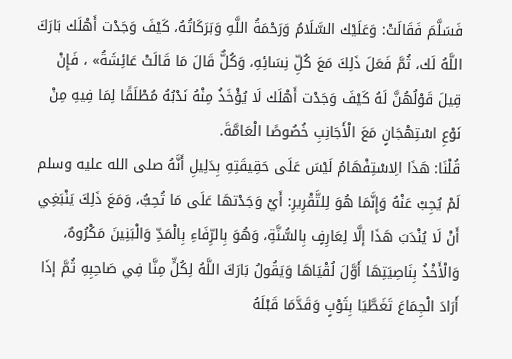فَسَلَّمَ فَقَالَتْ: وَعَلَيْك السَّلَامُ وَرَحْمَةُ اللَّهِ وَبَرَكَاتُهُ، كَيْفَ وَجَدْت أَهْلَك بَارَكَ اللَّهُ لَك، ثُمَّ فَعَلَ ذَلِكَ مَعَ كُلِّ نِسَائِهِ، وَكُلٌّ قَالَ مَا قَالَتْ عَائِشَةُ» ، فَإِنْ قِيلَ قَوْلُهُنَّ لَهُ كَيْفَ وَجَدْت أَهْلَك لَا يُؤْخَذُ مِنْهُ نَدْبُهُ مُطْلَقًا لِمَا فِيهِ مِنْ نَوْعِ اسْتِهْجَانٍ مَعَ الْأَجَانِبِ خُصُوصًا الْعَامَّةَ.
قُلْنَا: هَذَا الِاسْتِفْهَامُ لَيْسَ عَلَى حَقِيقَتِهِ بِدَلِيلِ أَنَّهُ صلى الله عليه وسلم لَمْ يُجِبْ عَنْهُ وَإِنَّمَا هُوَ لِلتَّقْرِيرِ: أَيْ وَجَدْتهَا عَلَى مَا تُحِبُّ، وَمَعَ ذَلِكَ يَنْبَغِي أَنْ لَا يُنْدَبَ هَذَا إلَّا لِعَارِفٍ بِالسُّنَّةِ، وَهُوَ بِالرِّفَاءِ بِالْمَدِّ وَالْبَنِينَ مَكْرُوهٌ، وَالْأَخْذُ بِنَاصِيَتِهَا أَوَّلَ لُقْيَاهَا وَيَقُولُ بَارَكَ اللَّهُ لِكُلٍّ مِنَّا فِي صَاحِبِهِ ثُمَّ إذَا أَرَادَ الْجِمَاعَ تَغَطَّيَا بِثَوْبٍ وَقَدَّمَا قَبْلَهُ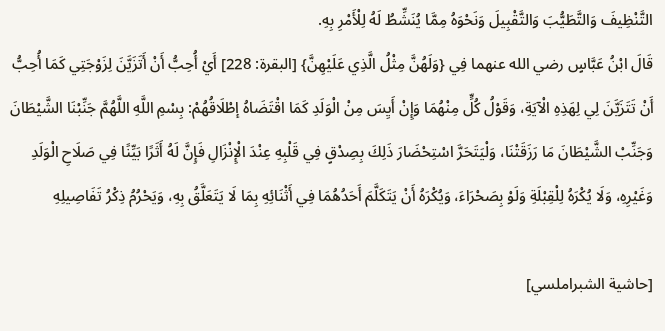التَّنْظِيفَ وَالتَّطَيُّبَ وَالتَّقْبِيلَ وَنَحْوَهُ مِمَّا يُنَشِّطُ لَهُ لِلْأَمْرِ بِهِ.
قَالَ ابْنُ عَبَّاسٍ رضي الله عنهما فِي {وَلَهُنَّ مِثْلُ الَّذِي عَلَيْهِنَّ} [البقرة: 228] أَيْ أُحِبُّ أَنْ أَتَزَيَّنَ لِزَوْجَتِي كَمَا أُحِبُّ أَنْ تَتَزَيَّنَ لِي لِهَذِهِ الْآيَةِ، وَقَوْلُ كُلٍّ مِنْهُمَا وَإِنْ أَيِسَ مِنْ الْوَلَدِ كَمَا اقْتَضَاهُ إطْلَاقُهُمْ: بِسْمِ اللَّهِ اللَّهُمَّ جَنِّبْنَا الشَّيْطَانَ وَجَنِّبْ الشَّيْطَانَ مَا رَزَقَتْنَا، وَلْيَتَحَرَّ اسْتِحْضَارَ ذَلِكَ بِصِدْقٍ فِي قَلْبِهِ عِنْدَ الْإِنْزَالِ فَإِنَّ لَهُ أَثَرًا بَيِّنًا فِي صَلَاحِ الْوَلَدِ وَغَيْرِهِ، وَلَا يُكْرَهُ لِلْقِبْلَةِ وَلَوْ بِصَحْرَاءَ، وَيُكْرَهُ أَنْ يَتَكَلَّمَ أَحَدُهُمَا فِي أَثْنَائِهِ بِمَا لَا يَتَعَلَّقُ بِهِ، وَيَحْرُمُ ذِكْرُ تَفَاصِيلِهِ

[حاشية الشبراملسي]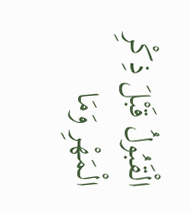الْقَبُولُ قَبْلَ ذِكْرِ الْمَهْرِ وَمَا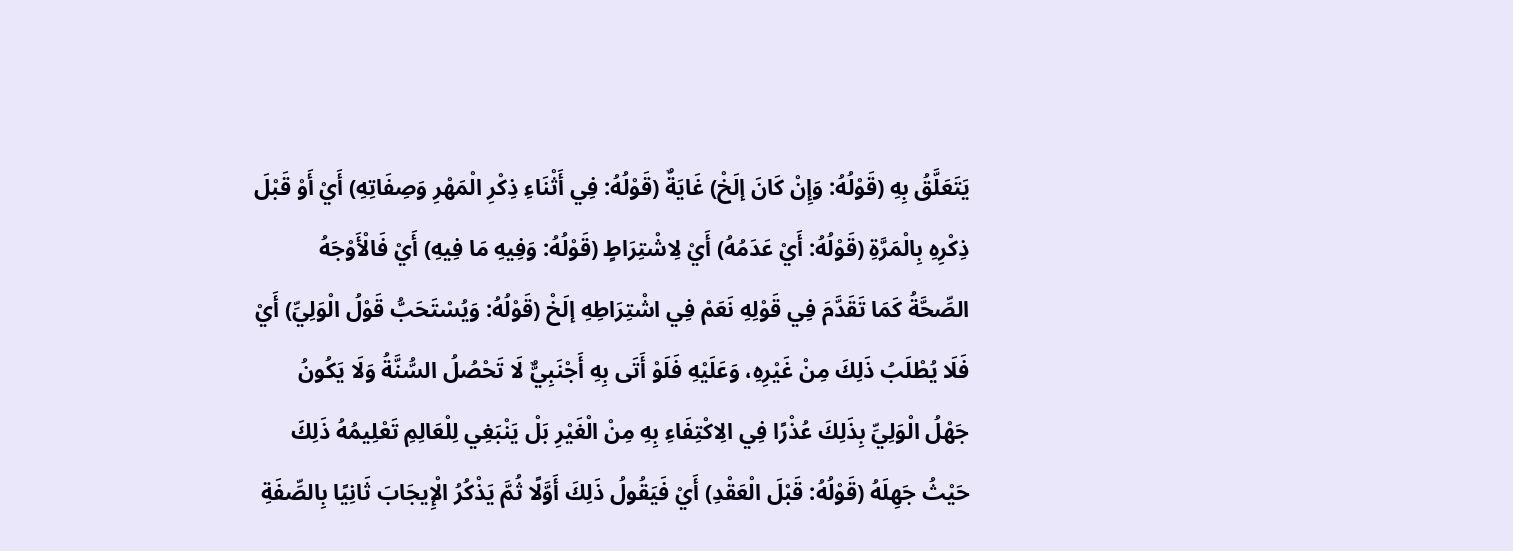يَتَعَلَّقُ بِهِ (قَوْلُهُ: وَإِنْ كَانَ إلَخْ) غَايَةٌ (قَوْلُهُ: فِي أَثْنَاءِ ذِكْرِ الْمَهْرِ وَصِفَاتِهِ) أَيْ أَوْ قَبْلَ ذِكْرِهِ بِالْمَرَّةِ (قَوْلُهُ: أَيْ عَدَمُهُ) أَيْ لِاشْتِرَاطٍ (قَوْلُهُ: وَفِيهِ مَا فِيهِ) أَيْ فَالْأَوْجَهُ الصِّحَّةُ كَمَا تَقَدَّمَ فِي قَوْلِهِ نَعَمْ فِي اشْتِرَاطِهِ إلَخْ (قَوْلُهُ: وَيُسْتَحَبُّ قَوْلُ الْوَلِيِّ) أَيْ فَلَا يُطْلَبُ ذَلِكَ مِنْ غَيْرِهِ، وَعَلَيْهِ فَلَوْ أَتَى بِهِ أَجْنَبِيٌّ لَا تَحْصُلُ السُّنَّةُ وَلَا يَكُونُ جَهْلُ الْوَلِيِّ بِذَلِكَ عُذْرًا فِي الِاكْتِفَاءِ بِهِ مِنْ الْغَيْرِ بَلْ يَنْبَغِي لِلْعَالِمِ تَعْلِيمُهُ ذَلِكَ حَيْثُ جَهِلَهُ (قَوْلُهُ: قَبْلَ الْعَقْدِ) أَيْ فَيَقُولُ ذَلِكَ أَوَّلًا ثُمَّ يَذْكُرُ الْإِيجَابَ ثَانِيًا بِالصِّفَةِ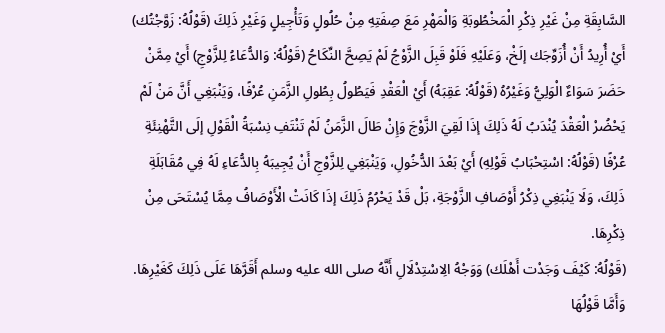السَّابِقَةِ مِنْ غَيْرِ ذِكْرِ الْمَخْطُوبَةِ وَالْمَهْرِ مَعَ صِفَتِهِ مِنْ حُلُولٍ وَتَأْجِيلٍ وَغَيْرِ ذَلِكَ (قَوْلُهُ: زَوَّجْتُك) أَيْ أُرِيدُ أَنْ أُزَوِّجَك إلَخْ، وَعَلَيْهِ فَلَوْ قَبِلَ الزَّوْجُ لَمْ يَصِحَّ النِّكَاحُ (قَوْلُهُ: وَالدُّعَاءُ لِلزَّوْجِ) أَيْ مِمَّنْ حَضَرَ سَوَاءٌ الْوَلِيُّ وَغَيْرُهُ (قَوْلُهُ: عَقِبَهُ) أَيْ الْعَقْدِ فَيَطُولُ بِطُولِ الزَّمَنِ عُرْفًا، وَيَنْبَغِي أَنَّ مَنْ لَمْ يَحْضُرْ الْعَقْدَ يُنْدَبُ لَهُ ذَلِكَ إذَا لَقِيَ الزَّوْجَ وَإِنْ طَالَ الزَّمَنُ لَمْ تَنْتَفِ نِسْبَةُ الْقَوْلِ إلَى التَّهْنِئَةِ عُرْفًا (قَوْلُهُ: اسْتِحْبَابُ قَوْلِهِ) أَيْ بَعْدَ الدُّخُولِ، وَيَنْبَغِي لِلزَّوْجِ أَنْ يُجِيبَهُ بِالدُّعَاءِ لَهُ فِي مُقَابَلَةِ ذَلِكَ، وَلَا يَنْبَغِي ذِكْرُ أَوْصَافِ الزَّوْجَةِ، بَلْ قَدْ يَحْرُمُ ذَلِكَ إذَا كَانَتْ الْأَوْصَافُ مِمَّا يُسْتَحَى مِنْ ذِكْرِهَا.
(قَوْلُهُ: كَيْفَ وَجَدْت أَهْلَك) وَوَجْهُ الِاسْتِدْلَالِ أَنَّهُ صلى الله عليه وسلم أَقَرَّهَا عَلَى ذَلِكَ كَغَيْرِهَا. وَأَمَّا قَوْلُهَا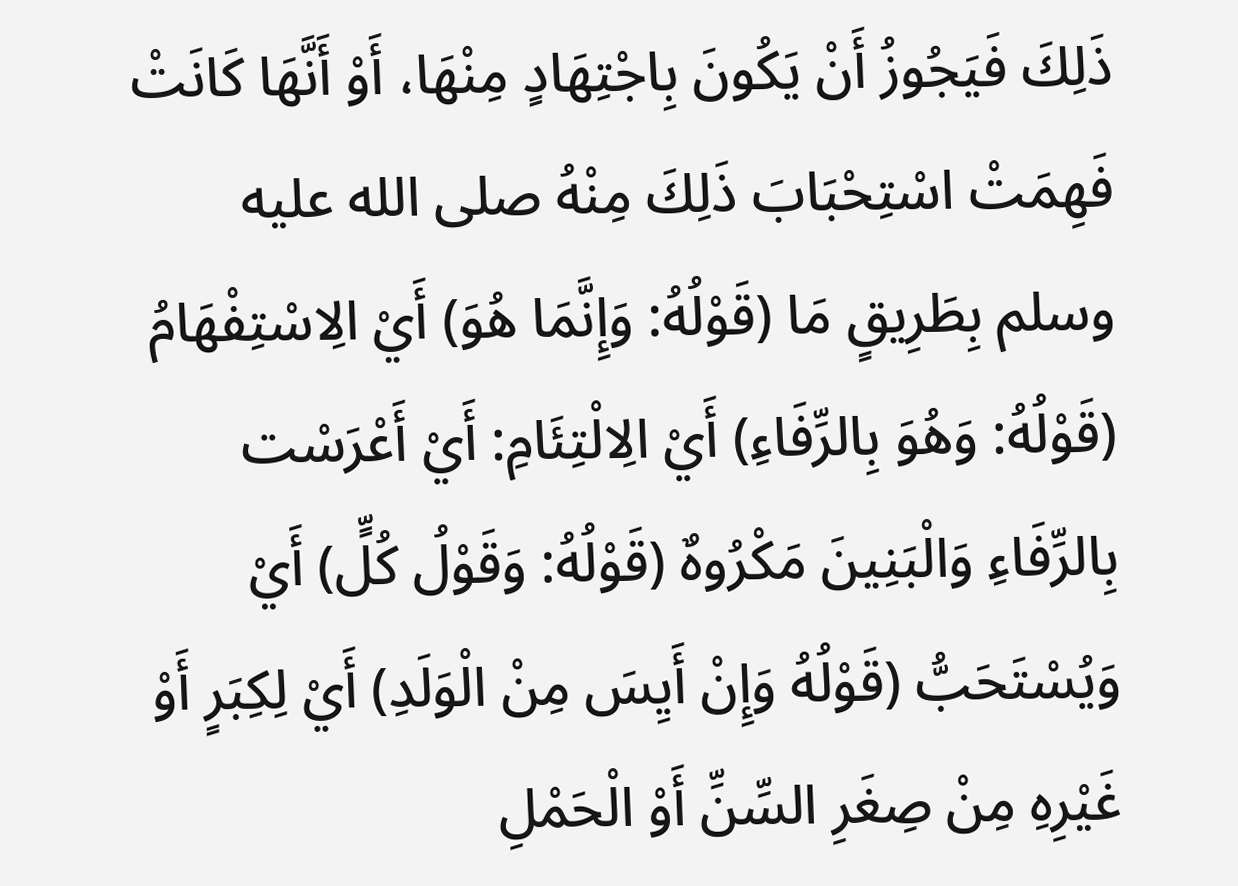ذَلِكَ فَيَجُوزُ أَنْ يَكُونَ بِاجْتِهَادٍ مِنْهَا، أَوْ أَنَّهَا كَانَتْ فَهِمَتْ اسْتِحْبَابَ ذَلِكَ مِنْهُ صلى الله عليه وسلم بِطَرِيقٍ مَا (قَوْلُهُ: وَإِنَّمَا هُوَ) أَيْ الِاسْتِفْهَامُ (قَوْلُهُ: وَهُوَ بِالرِّفَاءِ) أَيْ الِالْتِئَامِ: أَيْ أَعْرَسْت بِالرِّفَاءِ وَالْبَنِينَ مَكْرُوهٌ (قَوْلُهُ: وَقَوْلُ كُلٍّ) أَيْ وَيُسْتَحَبُّ (قَوْلُهُ وَإِنْ أَيِسَ مِنْ الْوَلَدِ) أَيْ لِكِبَرٍ أَوْ غَيْرِهِ مِنْ صِغَرِ السِّنِّ أَوْ الْحَمْلِ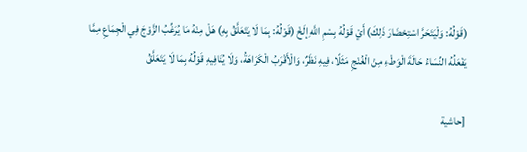(قَوْلُهُ: وَلْيَتَحَرَّ اسْتِحْضَارَ ذَلِكَ) أَيْ قَوْلُهُ بِسْمِ اللَّهِ إلَخْ (قَوْلُهُ: بِمَا لَا يَتَعَلَّقُ بِهِ) هَلْ مِنْهُ مَا يُرَغِّبُ الزَّوْجَ فِي الْجِمَاعِ مِمَّا يَفْعَلُهُ النِّسَاءُ حَالَةَ الْوَطْءِ مِنْ الْغُنْجِ مَثَلًا، فِيهِ نَظَرٌ، وَالْأَقْرَبُ الْكَرَاهَةُ، وَلَا يُنَافِيهِ قَوْلُهُ بِمَا لَا يَتَعَلَّقُ

[حاشية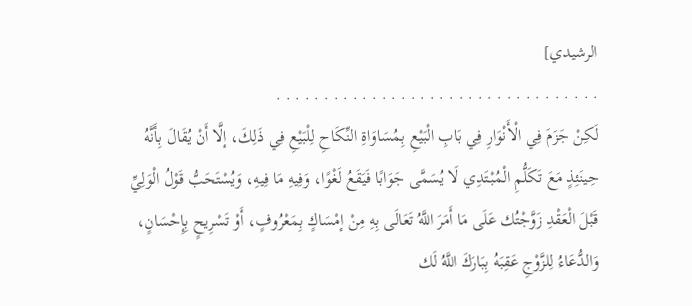الرشيدي]
. . . . . . . . . . . . . . . . . . . . . . . . . . . . . . . . . .
لَكِنْ جَزَمَ فِي الْأَنْوَارِ فِي بَابِ الْبَيْعِ بِمُسَاوَاةِ النِّكَاحِ لِلْبَيْعِ فِي ذَلِكَ، إلَّا أَنْ يُقَالَ بِأَنَّهُ حِينَئِذٍ مَعَ تَكَلُّمِ الْمُبْتَدِي لَا يُسَمَّى جَوَابًا فَيَقَعُ لَغْوًا، وَفِيهِ مَا فِيهِ، وَيُسْتَحَبُّ قَوْلُ الْوَلِيِّ قَبْلَ الْعَقْدِ زَوَّجْتُك عَلَى مَا أَمَرَ اللَّهُ تَعَالَى بِهِ مِنْ إمْسَاكٍ بِمَعْرُوفٍ، أَوْ تَسْرِيحٍ بِإِحْسَانٍ، وَالدُّعَاءُ لِلزَّوْجِ عَقِبَهُ بِبَارَكَ اللَّهُ لَك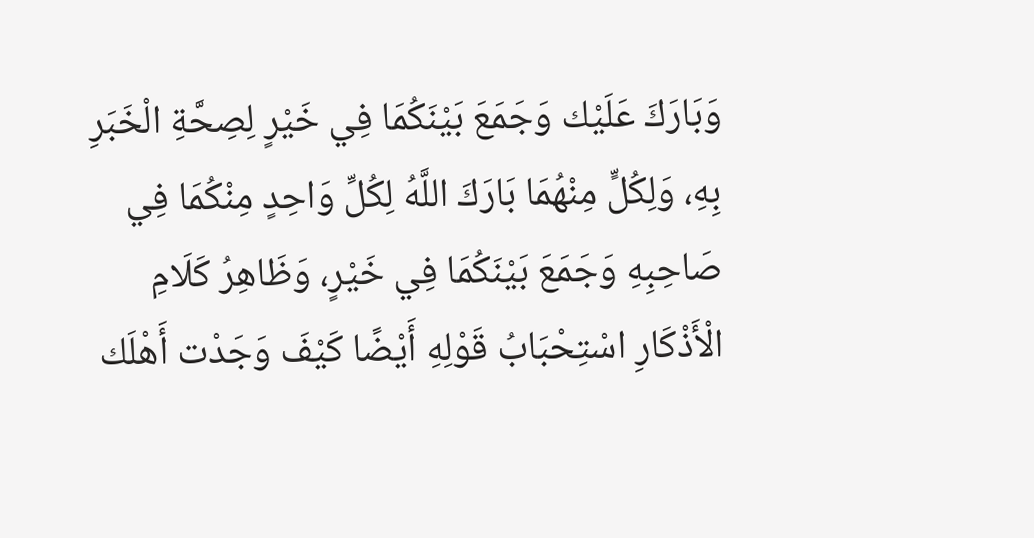وَبَارَكَ عَلَيْك وَجَمَعَ بَيْنَكُمَا فِي خَيْرٍ لِصِحَّةِ الْخَبَرِ بِهِ، وَلِكُلٍّ مِنْهُمَا بَارَكَ اللَّهُ لِكُلِّ وَاحِدٍ مِنْكُمَا فِي صَاحِبِهِ وَجَمَعَ بَيْنَكُمَا فِي خَيْرٍ، وَظَاهِرُ كَلَامِ الْأَذْكَارِ اسْتِحْبَابُ قَوْلِهِ أَيْضًا كَيْفَ وَجَدْت أَهْلَك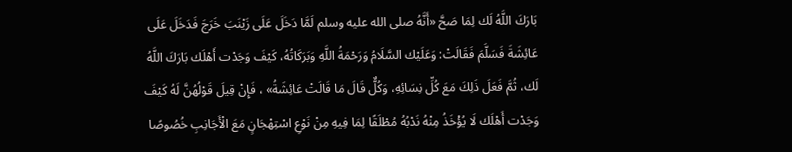بَارَكَ اللَّهُ لَك لِمَا صَحَّ «أَنَّهُ صلى الله عليه وسلم لَمَّا دَخَلَ عَلَى زَيْنَبَ خَرَجَ فَدَخَلَ عَلَى عَائِشَةَ فَسَلَّمَ فَقَالَتْ: وَعَلَيْك السَّلَامُ وَرَحْمَةُ اللَّهِ وَبَرَكَاتُهُ، كَيْفَ وَجَدْت أَهْلَك بَارَكَ اللَّهُ لَك، ثُمَّ فَعَلَ ذَلِكَ مَعَ كُلِّ نِسَائِهِ، وَكُلٌّ قَالَ مَا قَالَتْ عَائِشَةُ» ، فَإِنْ قِيلَ قَوْلُهُنَّ لَهُ كَيْفَ وَجَدْت أَهْلَك لَا يُؤْخَذُ مِنْهُ نَدْبُهُ مُطْلَقًا لِمَا فِيهِ مِنْ نَوْعِ اسْتِهْجَانٍ مَعَ الْأَجَانِبِ خُصُوصًا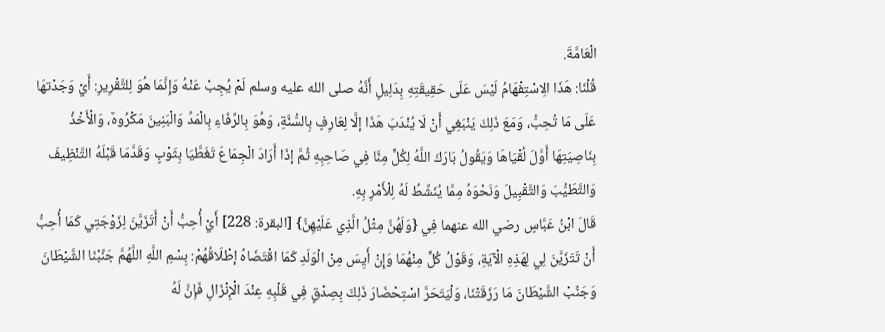الْعَامَّةَ.
قُلْنَا: هَذَا الِاسْتِفْهَامُ لَيْسَ عَلَى حَقِيقَتِهِ بِدَلِيلِ أَنَّهُ صلى الله عليه وسلم لَمْ يُجِبْ عَنْهُ وَإِنَّمَا هُوَ لِلتَّقْرِيرِ: أَيْ وَجَدْتهَا عَلَى مَا تُحِبُّ، وَمَعَ ذَلِكَ يَنْبَغِي أَنْ لَا يُنْدَبَ هَذَا إلَّا لِعَارِفٍ بِالسُّنَّةِ، وَهُوَ بِالرِّفَاءِ بِالْمَدِّ وَالْبَنِينَ مَكْرُوهٌ، وَالْأَخْذُ بِنَاصِيَتِهَا أَوَّلَ لُقْيَاهَا وَيَقُولُ بَارَكَ اللَّهُ لِكُلٍّ مِنَّا فِي صَاحِبِهِ ثُمَّ إذَا أَرَادَ الْجِمَاعَ تَغَطَّيَا بِثَوْبٍ وَقَدَّمَا قَبْلَهُ التَّنْظِيفَ وَالتَّطَيُّبَ وَالتَّقْبِيلَ وَنَحْوَهُ مِمَّا يُنَشِّطُ لَهُ لِلْأَمْرِ بِهِ.
قَالَ ابْنُ عَبَّاسٍ رضي الله عنهما فِي {وَلَهُنَّ مِثْلُ الَّذِي عَلَيْهِنَّ} [البقرة: 228] أَيْ أُحِبُّ أَنْ أَتَزَيَّنَ لِزَوْجَتِي كَمَا أُحِبُّ أَنْ تَتَزَيَّنَ لِي لِهَذِهِ الْآيَةِ، وَقَوْلُ كُلٍّ مِنْهُمَا وَإِنْ أَيِسَ مِنْ الْوَلَدِ كَمَا اقْتَضَاهُ إطْلَاقُهُمْ: بِسْمِ اللَّهِ اللَّهُمَّ جَنِّبْنَا الشَّيْطَانَ وَجَنِّبْ الشَّيْطَانَ مَا رَزَقَتْنَا، وَلْيَتَحَرَّ اسْتِحْضَارَ ذَلِكَ بِصِدْقٍ فِي قَلْبِهِ عِنْدَ الْإِنْزَالِ فَإِنَّ لَهُ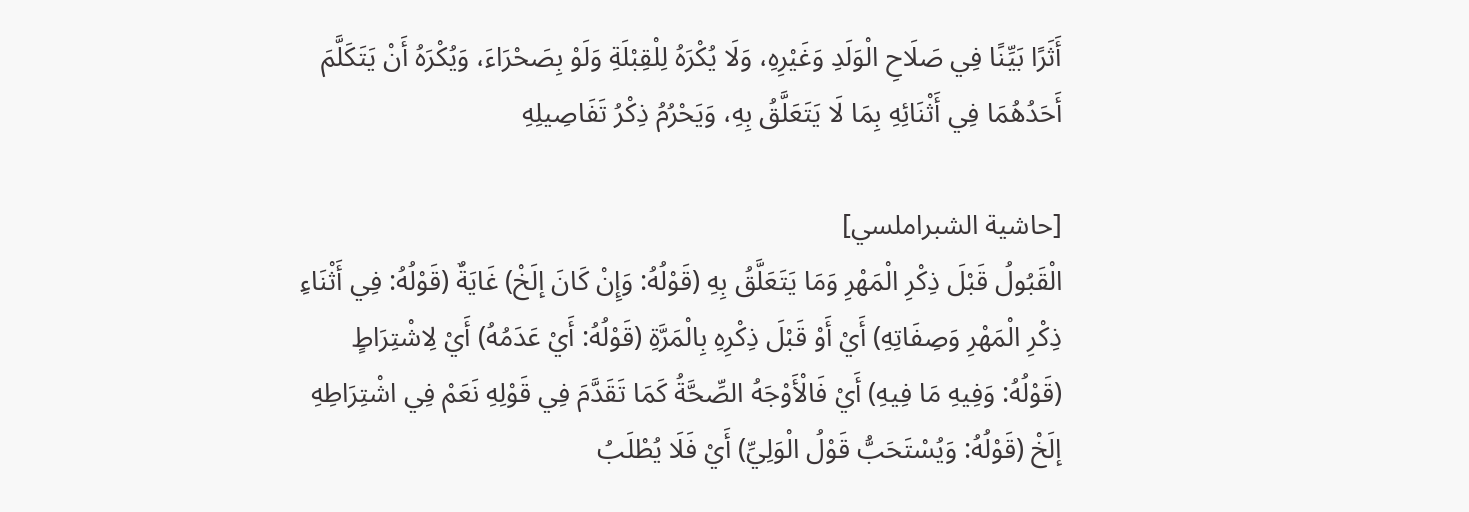أَثَرًا بَيِّنًا فِي صَلَاحِ الْوَلَدِ وَغَيْرِهِ، وَلَا يُكْرَهُ لِلْقِبْلَةِ وَلَوْ بِصَحْرَاءَ، وَيُكْرَهُ أَنْ يَتَكَلَّمَ أَحَدُهُمَا فِي أَثْنَائِهِ بِمَا لَا يَتَعَلَّقُ بِهِ، وَيَحْرُمُ ذِكْرُ تَفَاصِيلِهِ

[حاشية الشبراملسي]
الْقَبُولُ قَبْلَ ذِكْرِ الْمَهْرِ وَمَا يَتَعَلَّقُ بِهِ (قَوْلُهُ: وَإِنْ كَانَ إلَخْ) غَايَةٌ (قَوْلُهُ: فِي أَثْنَاءِ ذِكْرِ الْمَهْرِ وَصِفَاتِهِ) أَيْ أَوْ قَبْلَ ذِكْرِهِ بِالْمَرَّةِ (قَوْلُهُ: أَيْ عَدَمُهُ) أَيْ لِاشْتِرَاطٍ (قَوْلُهُ: وَفِيهِ مَا فِيهِ) أَيْ فَالْأَوْجَهُ الصِّحَّةُ كَمَا تَقَدَّمَ فِي قَوْلِهِ نَعَمْ فِي اشْتِرَاطِهِ إلَخْ (قَوْلُهُ: وَيُسْتَحَبُّ قَوْلُ الْوَلِيِّ) أَيْ فَلَا يُطْلَبُ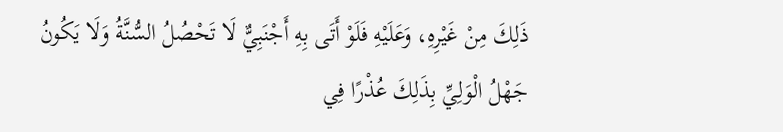ذَلِكَ مِنْ غَيْرِهِ، وَعَلَيْهِ فَلَوْ أَتَى بِهِ أَجْنَبِيٌّ لَا تَحْصُلُ السُّنَّةُ وَلَا يَكُونُ جَهْلُ الْوَلِيِّ بِذَلِكَ عُذْرًا فِي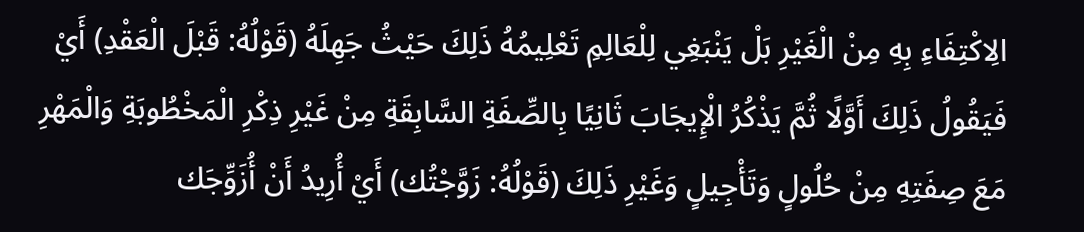الِاكْتِفَاءِ بِهِ مِنْ الْغَيْرِ بَلْ يَنْبَغِي لِلْعَالِمِ تَعْلِيمُهُ ذَلِكَ حَيْثُ جَهِلَهُ (قَوْلُهُ: قَبْلَ الْعَقْدِ) أَيْ فَيَقُولُ ذَلِكَ أَوَّلًا ثُمَّ يَذْكُرُ الْإِيجَابَ ثَانِيًا بِالصِّفَةِ السَّابِقَةِ مِنْ غَيْرِ ذِكْرِ الْمَخْطُوبَةِ وَالْمَهْرِ مَعَ صِفَتِهِ مِنْ حُلُولٍ وَتَأْجِيلٍ وَغَيْرِ ذَلِكَ (قَوْلُهُ: زَوَّجْتُك) أَيْ أُرِيدُ أَنْ أُزَوِّجَك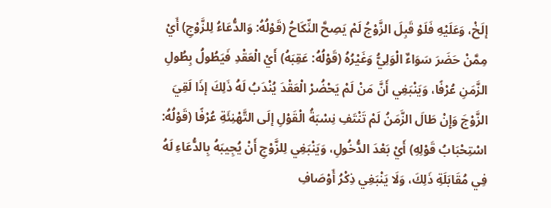إلَخْ، وَعَلَيْهِ فَلَوْ قَبِلَ الزَّوْجُ لَمْ يَصِحَّ النِّكَاحُ (قَوْلُهُ: وَالدُّعَاءُ لِلزَّوْجِ) أَيْ مِمَّنْ حَضَرَ سَوَاءٌ الْوَلِيُّ وَغَيْرُهُ (قَوْلُهُ: عَقِبَهُ) أَيْ الْعَقْدِ فَيَطُولُ بِطُولِ الزَّمَنِ عُرْفًا، وَيَنْبَغِي أَنَّ مَنْ لَمْ يَحْضُرْ الْعَقْدَ يُنْدَبُ لَهُ ذَلِكَ إذَا لَقِيَ الزَّوْجَ وَإِنْ طَالَ الزَّمَنُ لَمْ تَنْتَفِ نِسْبَةُ الْقَوْلِ إلَى التَّهْنِئَةِ عُرْفًا (قَوْلُهُ: اسْتِحْبَابُ قَوْلِهِ) أَيْ بَعْدَ الدُّخُولِ، وَيَنْبَغِي لِلزَّوْجِ أَنْ يُجِيبَهُ بِالدُّعَاءِ لَهُ فِي مُقَابَلَةِ ذَلِكَ، وَلَا يَنْبَغِي ذِكْرُ أَوْصَافِ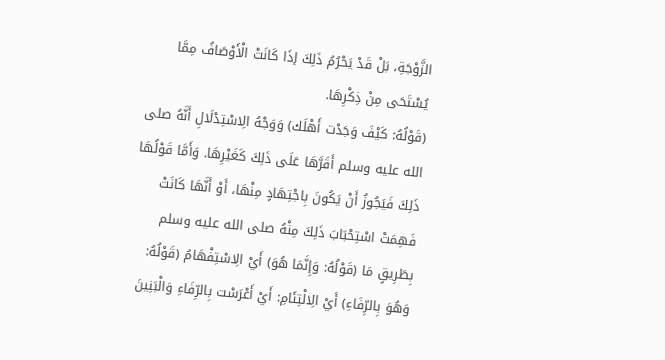الزَّوْجَةِ، بَلْ قَدْ يَحْرُمُ ذَلِكَ إذَا كَانَتْ الْأَوْصَافُ مِمَّا يُسْتَحَى مِنْ ذِكْرِهَا.
(قَوْلُهُ: كَيْفَ وَجَدْت أَهْلَك) وَوَجْهُ الِاسْتِدْلَالِ أَنَّهُ صلى الله عليه وسلم أَقَرَّهَا عَلَى ذَلِكَ كَغَيْرِهَا. وَأَمَّا قَوْلُهَا ذَلِكَ فَيَجُوزُ أَنْ يَكُونَ بِاجْتِهَادٍ مِنْهَا، أَوْ أَنَّهَا كَانَتْ فَهِمَتْ اسْتِحْبَابَ ذَلِكَ مِنْهُ صلى الله عليه وسلم بِطَرِيقٍ مَا (قَوْلُهُ: وَإِنَّمَا هُوَ) أَيْ الِاسْتِفْهَامُ (قَوْلُهُ: وَهُوَ بِالرِّفَاءِ) أَيْ الِالْتِئَامِ: أَيْ أَعْرَسْت بِالرِّفَاءِ وَالْبَنِينَ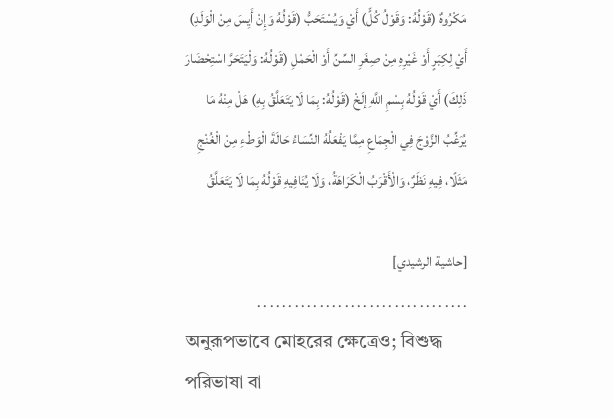مَكْرُوهٌ (قَوْلُهُ: وَقَوْلُ كُلٍّ) أَيْ وَيُسْتَحَبُّ (قَوْلُهُ وَإِنْ أَيِسَ مِنْ الْوَلَدِ) أَيْ لِكِبَرٍ أَوْ غَيْرِهِ مِنْ صِغَرِ السِّنِّ أَوْ الْحَمْلِ (قَوْلُهُ: وَلْيَتَحَرَّ اسْتِحْضَارَ ذَلِكَ) أَيْ قَوْلُهُ بِسْمِ اللَّهِ إلَخْ (قَوْلُهُ: بِمَا لَا يَتَعَلَّقُ بِهِ) هَلْ مِنْهُ مَا يُرَغِّبُ الزَّوْجَ فِي الْجِمَاعِ مِمَّا يَفْعَلُهُ النِّسَاءُ حَالَةَ الْوَطْءِ مِنْ الْغُنْجِ مَثَلًا، فِيهِ نَظَرٌ، وَالْأَقْرَبُ الْكَرَاهَةُ، وَلَا يُنَافِيهِ قَوْلُهُ بِمَا لَا يَتَعَلَّقُ

[حاشية الرشيدي]
. . . . . . . . . . . . . . . . . . . . . . . . . . . . . . . . . .
অনুরূপভাবে মোহরের ক্ষেত্রেও; বিশুদ্ধ পরিভাষা বা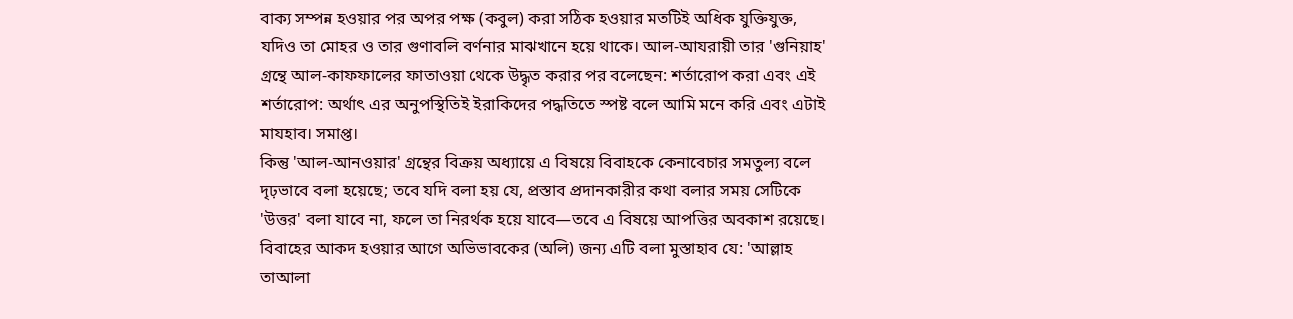বাক্য সম্পন্ন হওয়ার পর অপর পক্ষ (কবুল) করা সঠিক হওয়ার মতটিই অধিক যুক্তিযুক্ত, যদিও তা মোহর ও তার গুণাবলি বর্ণনার মাঝখানে হয়ে থাকে। আল-আযরায়ী তার 'গুনিয়াহ' গ্রন্থে আল-কাফফালের ফাতাওয়া থেকে উদ্ধৃত করার পর বলেছেন: শর্তারোপ করা এবং এই শর্তারোপ: অর্থাৎ এর অনুপস্থিতিই ইরাকিদের পদ্ধতিতে স্পষ্ট বলে আমি মনে করি এবং এটাই মাযহাব। সমাপ্ত।
কিন্তু 'আল-আনওয়ার' গ্রন্থের বিক্রয় অধ্যায়ে এ বিষয়ে বিবাহকে কেনাবেচার সমতুল্য বলে দৃঢ়ভাবে বলা হয়েছে; তবে যদি বলা হয় যে, প্রস্তাব প্রদানকারীর কথা বলার সময় সেটিকে 'উত্তর' বলা যাবে না, ফলে তা নিরর্থক হয়ে যাবে—তবে এ বিষয়ে আপত্তির অবকাশ রয়েছে। বিবাহের আকদ হওয়ার আগে অভিভাবকের (অলি) জন্য এটি বলা মুস্তাহাব যে: 'আল্লাহ তাআলা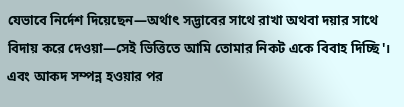যেভাবে নির্দেশ দিয়েছেন—অর্থাৎ সদ্ভাবের সাথে রাখা অথবা দয়ার সাথে বিদায় করে দেওয়া—সেই ভিত্তিতে আমি তোমার নিকট একে বিবাহ দিচ্ছি'। এবং আকদ সম্পন্ন হওয়ার পর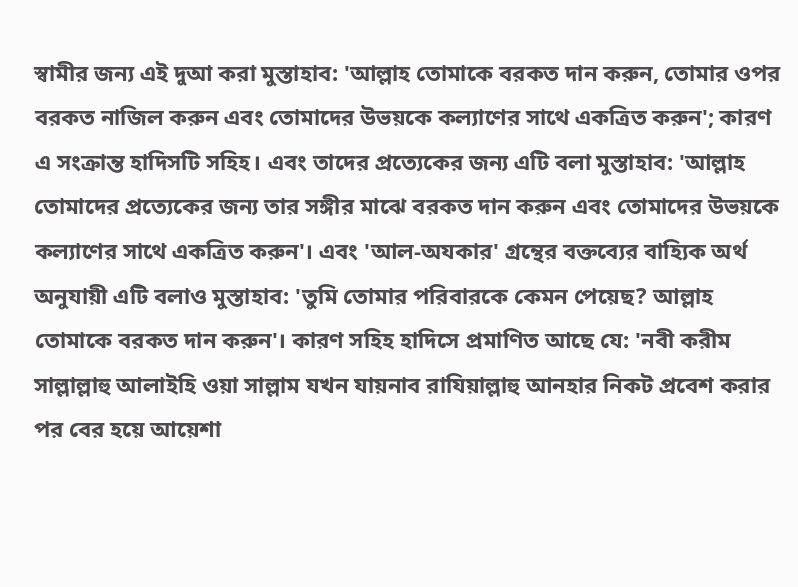স্বামীর জন্য এই দুআ করা মুস্তাহাব: 'আল্লাহ তোমাকে বরকত দান করুন, তোমার ওপর বরকত নাজিল করুন এবং তোমাদের উভয়কে কল্যাণের সাথে একত্রিত করুন'; কারণ এ সংক্রান্ত হাদিসটি সহিহ। এবং তাদের প্রত্যেকের জন্য এটি বলা মুস্তাহাব: 'আল্লাহ তোমাদের প্রত্যেকের জন্য তার সঙ্গীর মাঝে বরকত দান করুন এবং তোমাদের উভয়কে কল্যাণের সাথে একত্রিত করুন'। এবং 'আল-অযকার' গ্রন্থের বক্তব্যের বাহ্যিক অর্থ অনুযায়ী এটি বলাও মুস্তাহাব: 'তুমি তোমার পরিবারকে কেমন পেয়েছ? আল্লাহ তোমাকে বরকত দান করুন'। কারণ সহিহ হাদিসে প্রমাণিত আছে যে: 'নবী করীম সাল্লাল্লাহু আলাইহি ওয়া সাল্লাম যখন যায়নাব রাযিয়াল্লাহু আনহার নিকট প্রবেশ করার পর বের হয়ে আয়েশা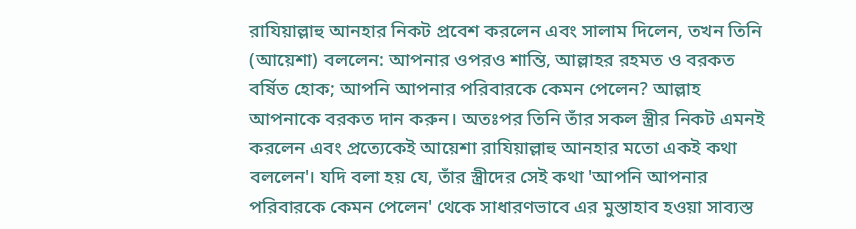রাযিয়াল্লাহু আনহার নিকট প্রবেশ করলেন এবং সালাম দিলেন, তখন তিনি (আয়েশা) বললেন: আপনার ওপরও শান্তি, আল্লাহর রহমত ও বরকত বর্ষিত হোক; আপনি আপনার পরিবারকে কেমন পেলেন? আল্লাহ আপনাকে বরকত দান করুন। অতঃপর তিনি তাঁর সকল স্ত্রীর নিকট এমনই করলেন এবং প্রত্যেকেই আয়েশা রাযিয়াল্লাহু আনহার মতো একই কথা বললেন'। যদি বলা হয় যে, তাঁর স্ত্রীদের সেই কথা 'আপনি আপনার পরিবারকে কেমন পেলেন' থেকে সাধারণভাবে এর মুস্তাহাব হওয়া সাব্যস্ত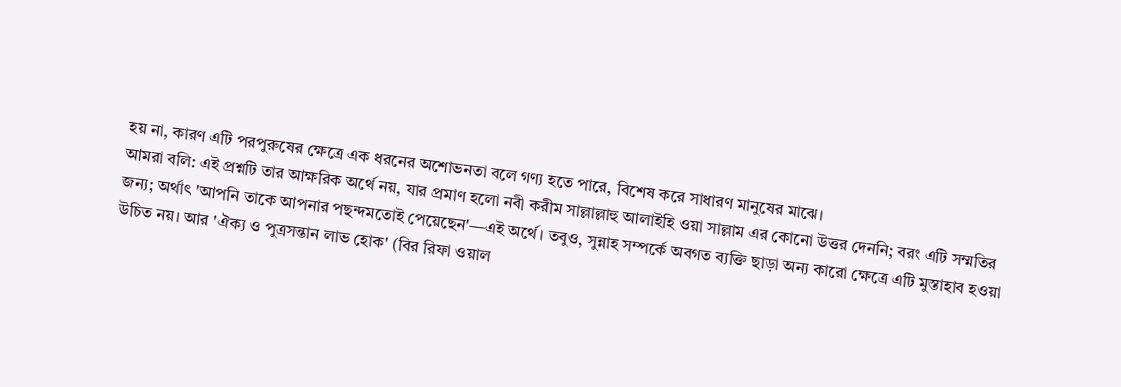হয় না, কারণ এটি পরপুরুষের ক্ষেত্রে এক ধরনের অশোভনতা বলে গণ্য হতে পারে, বিশেষ করে সাধারণ মানুষের মাঝে।
আমরা বলি: এই প্রশ্নটি তার আক্ষরিক অর্থে নয়, যার প্রমাণ হলো নবী করীম সাল্লাল্লাহু আলাইহি ওয়া সাল্লাম এর কোনো উত্তর দেননি; বরং এটি সম্মতির জন্য; অর্থাৎ 'আপনি তাকে আপনার পছন্দমতোই পেয়েছেন'—এই অর্থে। তবুও, সুন্নাহ সম্পর্কে অবগত ব্যক্তি ছাড়া অন্য কারো ক্ষেত্রে এটি মুস্তাহাব হওয়া উচিত নয়। আর 'ঐক্য ও পুত্রসন্তান লাভ হোক' (বির রিফা ওয়াল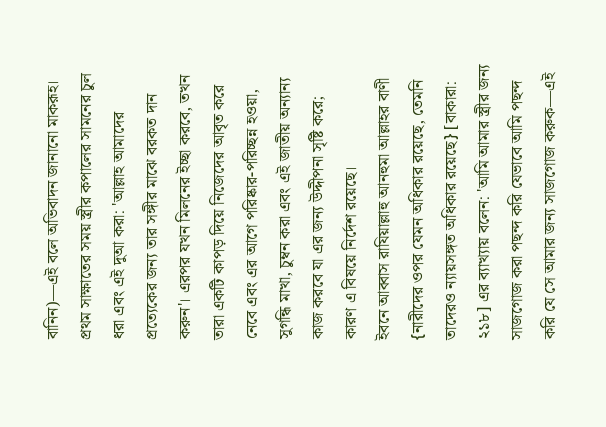বানিন)—এই বলে অভিবাদন জানানো মাকরূহ। প্রথম সাক্ষাতের সময় স্ত্রীর কপালের সামনের চুল ধরা এবং এই দুআ করা: 'আল্লাহ আমাদের প্রত্যেকের জন্য তার সঙ্গীর মাঝে বরকত দান করুন'। এরপর যখন মিলনের ইচ্ছা করবে, তখন তারা একটি কাপড় দিয়ে নিজেদের আবৃত করে নেবে এবং এর আগে পরিষ্কার-পরিচ্ছন্ন হওয়া, সুগন্ধি মাখা, চুম্বন করা এবং এই জাতীয় অন্যান্য কাজ করবে যা এর জন্য উদ্দীপনা সৃষ্টি করে; কারণ এ বিষয়ে নির্দেশ রয়েছে।
ইবনে আব্বাস রাযিয়াল্লাহু আনহুমা আল্লাহর বাণী {নারীদের ওপর যেমন অধিকার রয়েছে, তেমনি তাদেরও ন্যায়সঙ্গত অধিকার রয়েছে} [বাকারা: ২১৮] এর ব্যাখ্যায় বলেন: 'আমি আমার স্ত্রীর জন্য সাজগোজ করা পছন্দ করি যেভাবে আমি পছন্দ করি যে সে আমার জন্য সাজগোজ করুক—এই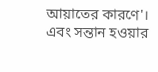আয়াতের কারণে'। এবং সন্তান হওয়ার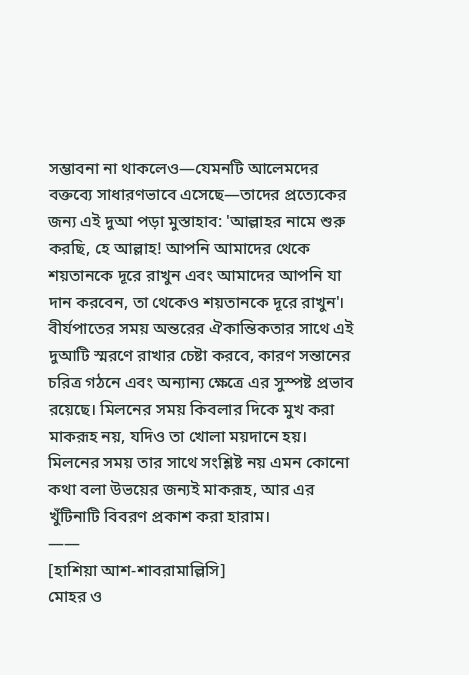সম্ভাবনা না থাকলেও—যেমনটি আলেমদের বক্তব্যে সাধারণভাবে এসেছে—তাদের প্রত্যেকের জন্য এই দুআ পড়া মুস্তাহাব: 'আল্লাহর নামে শুরু করছি, হে আল্লাহ! আপনি আমাদের থেকে শয়তানকে দূরে রাখুন এবং আমাদের আপনি যা দান করবেন, তা থেকেও শয়তানকে দূরে রাখুন'। বীর্যপাতের সময় অন্তরের ঐকান্তিকতার সাথে এই দুআটি স্মরণে রাখার চেষ্টা করবে, কারণ সন্তানের চরিত্র গঠনে এবং অন্যান্য ক্ষেত্রে এর সুস্পষ্ট প্রভাব রয়েছে। মিলনের সময় কিবলার দিকে মুখ করা মাকরূহ নয়, যদিও তা খোলা ময়দানে হয়। মিলনের সময় তার সাথে সংশ্লিষ্ট নয় এমন কোনো কথা বলা উভয়ের জন্যই মাকরূহ, আর এর খুঁটিনাটি বিবরণ প্রকাশ করা হারাম।
——
[হাশিয়া আশ-শাবরামাল্লিসি]
মোহর ও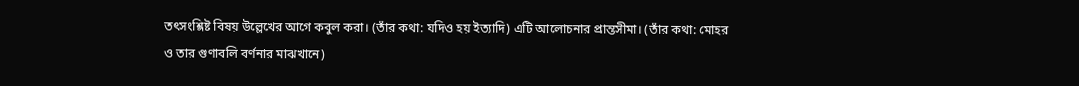তৎসংশ্লিষ্ট বিষয় উল্লেখের আগে কবুল করা। (তাঁর কথা: যদিও হয় ইত্যাদি) এটি আলোচনার প্রান্তসীমা। (তাঁর কথা: মোহর ও তার গুণাবলি বর্ণনার মাঝখানে)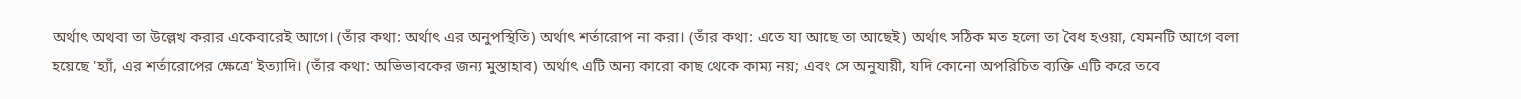অর্থাৎ অথবা তা উল্লেখ করার একেবারেই আগে। (তাঁর কথা: অর্থাৎ এর অনুপস্থিতি) অর্থাৎ শর্তারোপ না করা। (তাঁর কথা: এতে যা আছে তা আছেই) অর্থাৎ সঠিক মত হলো তা বৈধ হওয়া, যেমনটি আগে বলা হয়েছে 'হ্যাঁ, এর শর্তারোপের ক্ষেত্রে' ইত্যাদি। (তাঁর কথা: অভিভাবকের জন্য মুস্তাহাব) অর্থাৎ এটি অন্য কারো কাছ থেকে কাম্য নয়; এবং সে অনুযায়ী, যদি কোনো অপরিচিত ব্যক্তি এটি করে তবে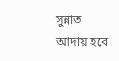সুন্নাত আদায় হবে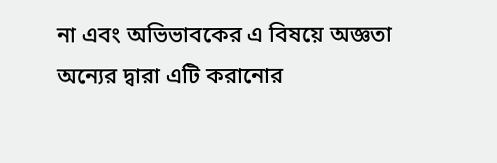না এবং অভিভাবকের এ বিষয়ে অজ্ঞতা অন্যের দ্বারা এটি করানোর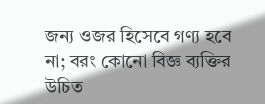জন্য ওজর হিসেবে গণ্য হবে না; বরং কোনো বিজ্ঞ ব্যক্তির উচিত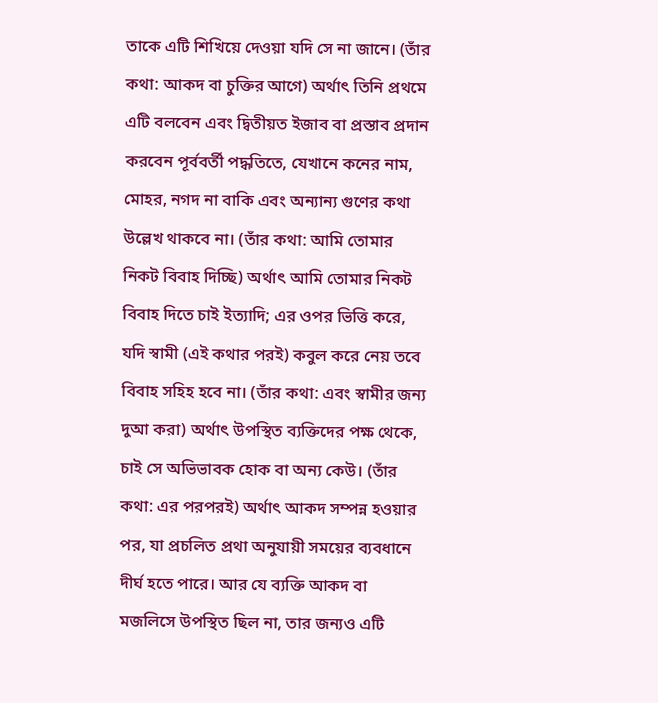তাকে এটি শিখিয়ে দেওয়া যদি সে না জানে। (তাঁর কথা: আকদ বা চুক্তির আগে) অর্থাৎ তিনি প্রথমে এটি বলবেন এবং দ্বিতীয়ত ইজাব বা প্রস্তাব প্রদান করবেন পূর্ববর্তী পদ্ধতিতে, যেখানে কনের নাম, মোহর, নগদ না বাকি এবং অন্যান্য গুণের কথা উল্লেখ থাকবে না। (তাঁর কথা: আমি তোমার নিকট বিবাহ দিচ্ছি) অর্থাৎ আমি তোমার নিকট বিবাহ দিতে চাই ইত্যাদি; এর ওপর ভিত্তি করে, যদি স্বামী (এই কথার পরই) কবুল করে নেয় তবে বিবাহ সহিহ হবে না। (তাঁর কথা: এবং স্বামীর জন্য দুআ করা) অর্থাৎ উপস্থিত ব্যক্তিদের পক্ষ থেকে, চাই সে অভিভাবক হোক বা অন্য কেউ। (তাঁর কথা: এর পরপরই) অর্থাৎ আকদ সম্পন্ন হওয়ার পর, যা প্রচলিত প্রথা অনুযায়ী সময়ের ব্যবধানে দীর্ঘ হতে পারে। আর যে ব্যক্তি আকদ বা মজলিসে উপস্থিত ছিল না, তার জন্যও এটি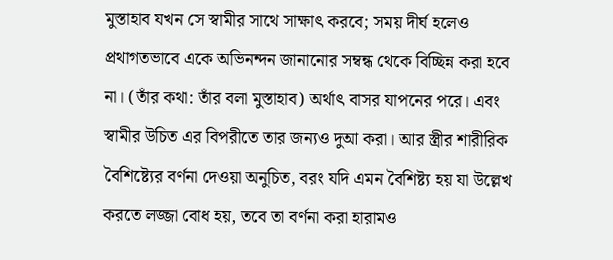মুস্তাহাব যখন সে স্বামীর সাথে সাক্ষাৎ করবে; সময় দীর্ঘ হলেও প্রথাগতভাবে একে অভিনন্দন জানানোর সম্বন্ধ থেকে বিচ্ছিন্ন করা হবে না। (তাঁর কথা: তাঁর বলা মুস্তাহাব) অর্থাৎ বাসর যাপনের পরে। এবং স্বামীর উচিত এর বিপরীতে তার জন্যও দুআ করা। আর স্ত্রীর শারীরিক বৈশিষ্ট্যের বর্ণনা দেওয়া অনুচিত, বরং যদি এমন বৈশিষ্ট্য হয় যা উল্লেখ করতে লজ্জা বোধ হয়, তবে তা বর্ণনা করা হারামও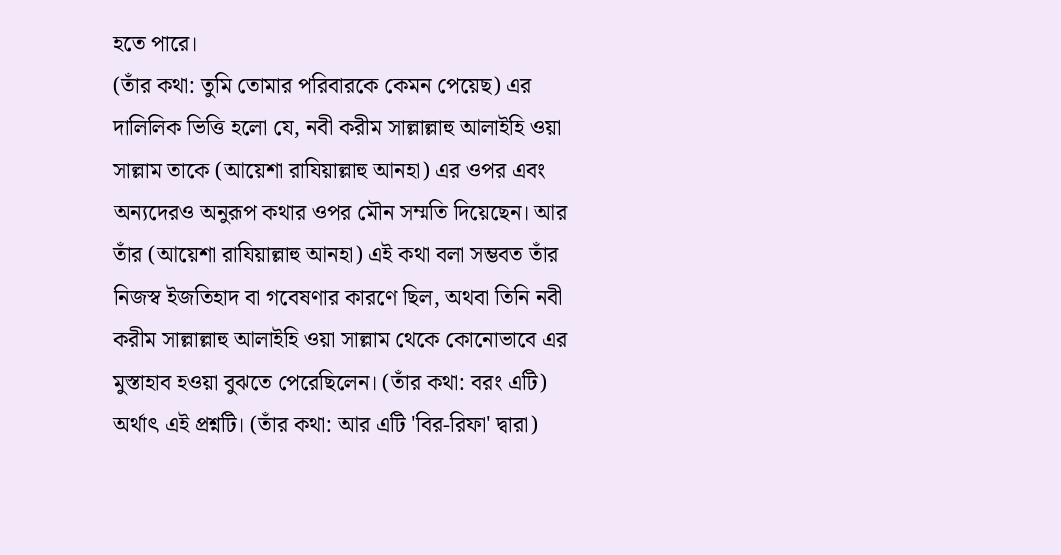হতে পারে।
(তাঁর কথা: তুমি তোমার পরিবারকে কেমন পেয়েছ) এর দালিলিক ভিত্তি হলো যে, নবী করীম সাল্লাল্লাহু আলাইহি ওয়া সাল্লাম তাকে (আয়েশা রাযিয়াল্লাহু আনহা) এর ওপর এবং অন্যদেরও অনুরূপ কথার ওপর মৌন সম্মতি দিয়েছেন। আর তাঁর (আয়েশা রাযিয়াল্লাহু আনহা) এই কথা বলা সম্ভবত তাঁর নিজস্ব ইজতিহাদ বা গবেষণার কারণে ছিল, অথবা তিনি নবী করীম সাল্লাল্লাহু আলাইহি ওয়া সাল্লাম থেকে কোনোভাবে এর মুস্তাহাব হওয়া বুঝতে পেরেছিলেন। (তাঁর কথা: বরং এটি) অর্থাৎ এই প্রশ্নটি। (তাঁর কথা: আর এটি 'বির-রিফা' দ্বারা)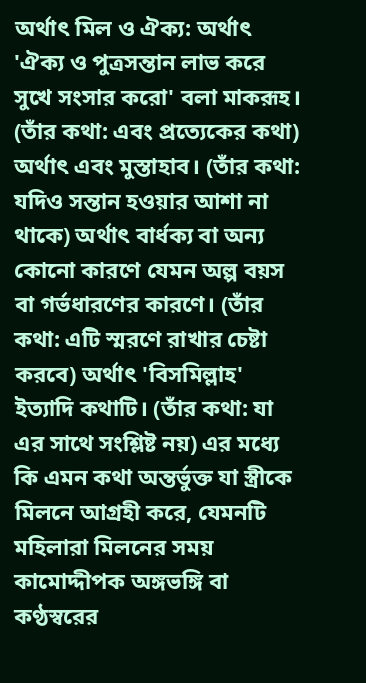অর্থাৎ মিল ও ঐক্য: অর্থাৎ 'ঐক্য ও পুত্রসন্তান লাভ করে সুখে সংসার করো' বলা মাকরূহ। (তাঁর কথা: এবং প্রত্যেকের কথা) অর্থাৎ এবং মুস্তাহাব। (তাঁর কথা: যদিও সন্তান হওয়ার আশা না থাকে) অর্থাৎ বার্ধক্য বা অন্য কোনো কারণে যেমন অল্প বয়স বা গর্ভধারণের কারণে। (তাঁর কথা: এটি স্মরণে রাখার চেষ্টা করবে) অর্থাৎ 'বিসমিল্লাহ' ইত্যাদি কথাটি। (তাঁর কথা: যা এর সাথে সংশ্লিষ্ট নয়) এর মধ্যে কি এমন কথা অন্তর্ভুক্ত যা স্ত্রীকে মিলনে আগ্রহী করে, যেমনটি মহিলারা মিলনের সময় কামোদ্দীপক অঙ্গভঙ্গি বা কণ্ঠস্বরের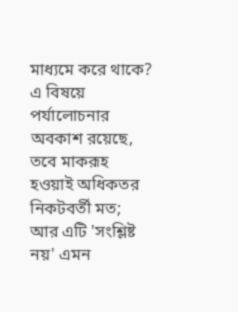মাধ্যমে করে থাকে? এ বিষয়ে পর্যালোচনার অবকাশ রয়েছে, তবে মাকরূহ হওয়াই অধিকতর নিকটবর্তী মত; আর এটি 'সংশ্লিষ্ট নয়' এমন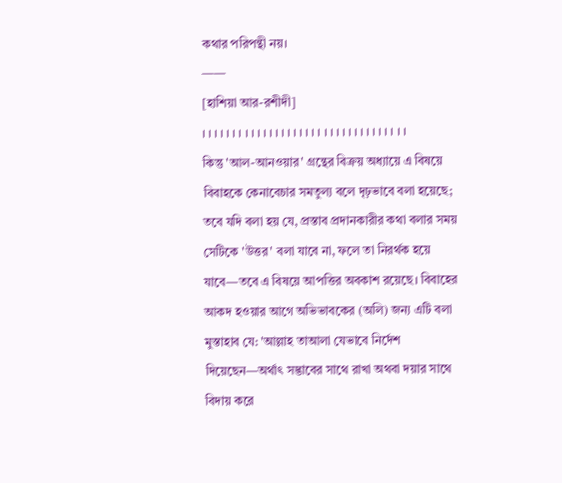কথার পরিপন্থী নয়।
——
[হাশিয়া আর-রশীদী]
। । । । । । । । । । । । । । । । । । । । । । । । । । । । । । । । । ।
কিন্তু 'আল-আনওয়ার' গ্রন্থের বিক্রয় অধ্যায়ে এ বিষয়ে বিবাহকে কেনাবেচার সমতুল্য বলে দৃঢ়ভাবে বলা হয়েছে; তবে যদি বলা হয় যে, প্রস্তাব প্রদানকারীর কথা বলার সময় সেটিকে 'উত্তর' বলা যাবে না, ফলে তা নিরর্থক হয়ে যাবে—তবে এ বিষয়ে আপত্তির অবকাশ রয়েছে। বিবাহের আকদ হওয়ার আগে অভিভাবকের (অলি) জন্য এটি বলা মুস্তাহাব যে: 'আল্লাহ তাআলা যেভাবে নির্দেশ দিয়েছেন—অর্থাৎ সদ্ভাবের সাথে রাখা অথবা দয়ার সাথে বিদায় করে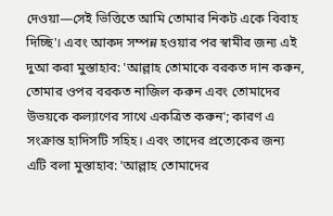দেওয়া—সেই ভিত্তিতে আমি তোমার নিকট একে বিবাহ দিচ্ছি'। এবং আকদ সম্পন্ন হওয়ার পর স্বামীর জন্য এই দুআ করা মুস্তাহাব: 'আল্লাহ তোমাকে বরকত দান করুন, তোমার ওপর বরকত নাজিল করুন এবং তোমাদের উভয়কে কল্যাণের সাথে একত্রিত করুন'; কারণ এ সংক্রান্ত হাদিসটি সহিহ। এবং তাদের প্রত্যেকের জন্য এটি বলা মুস্তাহাব: 'আল্লাহ তোমাদের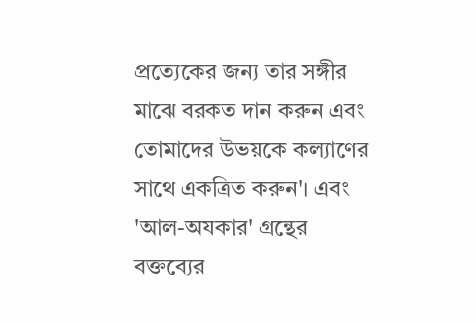প্রত্যেকের জন্য তার সঙ্গীর মাঝে বরকত দান করুন এবং তোমাদের উভয়কে কল্যাণের সাথে একত্রিত করুন'। এবং 'আল-অযকার' গ্রন্থের বক্তব্যের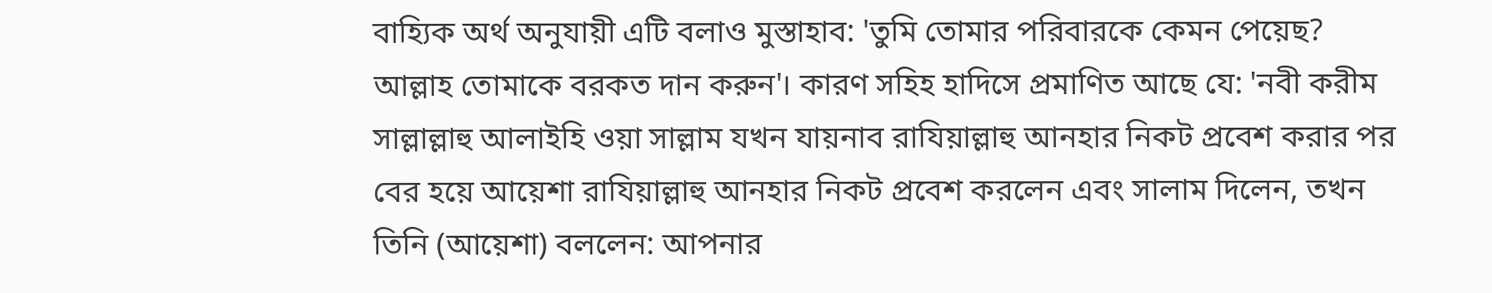বাহ্যিক অর্থ অনুযায়ী এটি বলাও মুস্তাহাব: 'তুমি তোমার পরিবারকে কেমন পেয়েছ? আল্লাহ তোমাকে বরকত দান করুন'। কারণ সহিহ হাদিসে প্রমাণিত আছে যে: 'নবী করীম সাল্লাল্লাহু আলাইহি ওয়া সাল্লাম যখন যায়নাব রাযিয়াল্লাহু আনহার নিকট প্রবেশ করার পর বের হয়ে আয়েশা রাযিয়াল্লাহু আনহার নিকট প্রবেশ করলেন এবং সালাম দিলেন, তখন তিনি (আয়েশা) বললেন: আপনার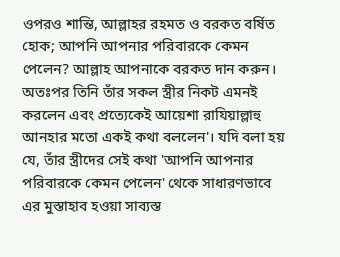ওপরও শান্তি, আল্লাহর রহমত ও বরকত বর্ষিত হোক; আপনি আপনার পরিবারকে কেমন পেলেন? আল্লাহ আপনাকে বরকত দান করুন। অতঃপর তিনি তাঁর সকল স্ত্রীর নিকট এমনই করলেন এবং প্রত্যেকেই আয়েশা রাযিয়াল্লাহু আনহার মতো একই কথা বললেন'। যদি বলা হয় যে, তাঁর স্ত্রীদের সেই কথা 'আপনি আপনার পরিবারকে কেমন পেলেন' থেকে সাধারণভাবে এর মুস্তাহাব হওয়া সাব্যস্ত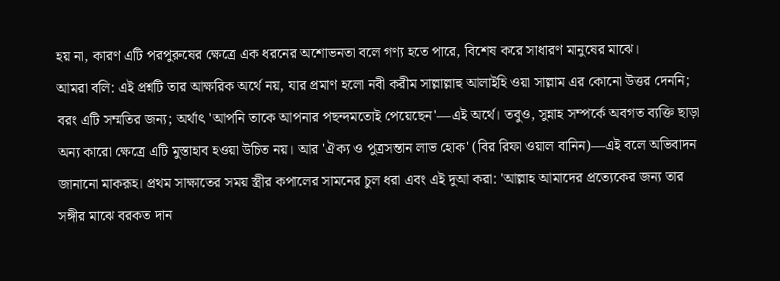হয় না, কারণ এটি পরপুরুষের ক্ষেত্রে এক ধরনের অশোভনতা বলে গণ্য হতে পারে, বিশেষ করে সাধারণ মানুষের মাঝে।
আমরা বলি: এই প্রশ্নটি তার আক্ষরিক অর্থে নয়, যার প্রমাণ হলো নবী করীম সাল্লাল্লাহু আলাইহি ওয়া সাল্লাম এর কোনো উত্তর দেননি; বরং এটি সম্মতির জন্য; অর্থাৎ 'আপনি তাকে আপনার পছন্দমতোই পেয়েছেন'—এই অর্থে। তবুও, সুন্নাহ সম্পর্কে অবগত ব্যক্তি ছাড়া অন্য কারো ক্ষেত্রে এটি মুস্তাহাব হওয়া উচিত নয়। আর 'ঐক্য ও পুত্রসন্তান লাভ হোক' (বির রিফা ওয়াল বানিন)—এই বলে অভিবাদন জানানো মাকরূহ। প্রথম সাক্ষাতের সময় স্ত্রীর কপালের সামনের চুল ধরা এবং এই দুআ করা: 'আল্লাহ আমাদের প্রত্যেকের জন্য তার সঙ্গীর মাঝে বরকত দান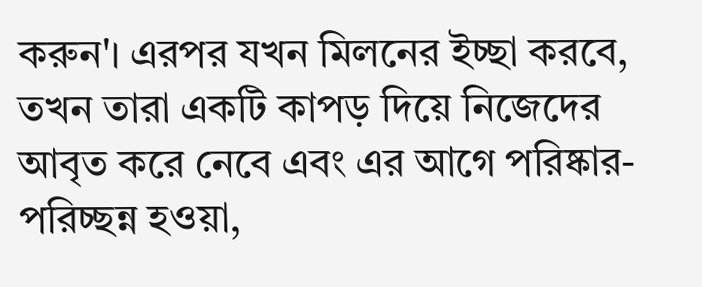করুন'। এরপর যখন মিলনের ইচ্ছা করবে, তখন তারা একটি কাপড় দিয়ে নিজেদের আবৃত করে নেবে এবং এর আগে পরিষ্কার-পরিচ্ছন্ন হওয়া,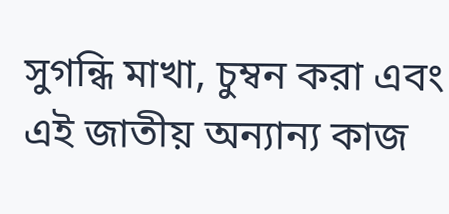সুগন্ধি মাখা, চুম্বন করা এবং এই জাতীয় অন্যান্য কাজ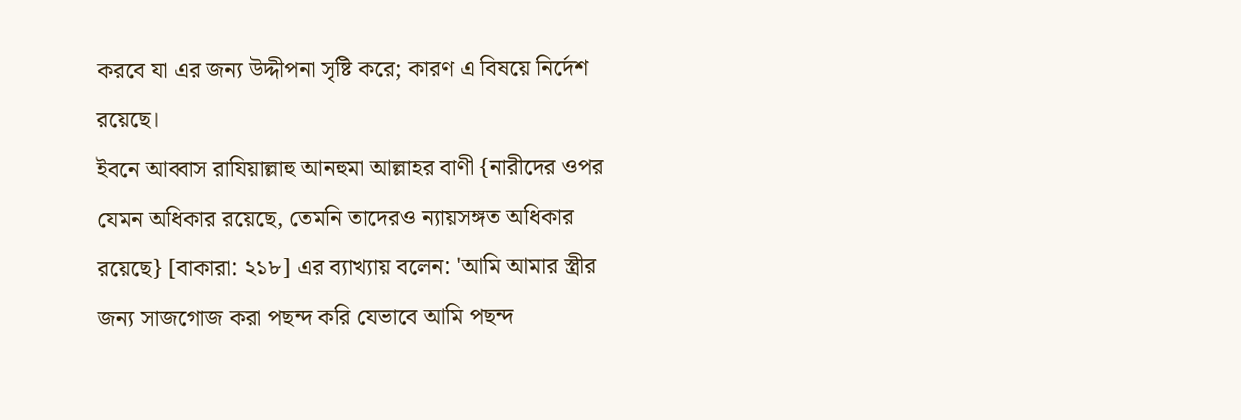করবে যা এর জন্য উদ্দীপনা সৃষ্টি করে; কারণ এ বিষয়ে নির্দেশ রয়েছে।
ইবনে আব্বাস রাযিয়াল্লাহু আনহুমা আল্লাহর বাণী {নারীদের ওপর যেমন অধিকার রয়েছে, তেমনি তাদেরও ন্যায়সঙ্গত অধিকার রয়েছে} [বাকারা: ২১৮] এর ব্যাখ্যায় বলেন: 'আমি আমার স্ত্রীর জন্য সাজগোজ করা পছন্দ করি যেভাবে আমি পছন্দ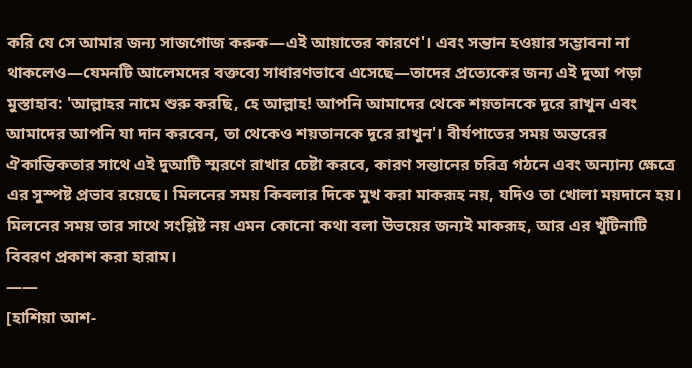করি যে সে আমার জন্য সাজগোজ করুক—এই আয়াতের কারণে'। এবং সন্তান হওয়ার সম্ভাবনা না থাকলেও—যেমনটি আলেমদের বক্তব্যে সাধারণভাবে এসেছে—তাদের প্রত্যেকের জন্য এই দুআ পড়া মুস্তাহাব: 'আল্লাহর নামে শুরু করছি, হে আল্লাহ! আপনি আমাদের থেকে শয়তানকে দূরে রাখুন এবং আমাদের আপনি যা দান করবেন, তা থেকেও শয়তানকে দূরে রাখুন'। বীর্যপাতের সময় অন্তরের ঐকান্তিকতার সাথে এই দুআটি স্মরণে রাখার চেষ্টা করবে, কারণ সন্তানের চরিত্র গঠনে এবং অন্যান্য ক্ষেত্রে এর সুস্পষ্ট প্রভাব রয়েছে। মিলনের সময় কিবলার দিকে মুখ করা মাকরূহ নয়, যদিও তা খোলা ময়দানে হয়। মিলনের সময় তার সাথে সংশ্লিষ্ট নয় এমন কোনো কথা বলা উভয়ের জন্যই মাকরূহ, আর এর খুঁটিনাটি বিবরণ প্রকাশ করা হারাম।
——
[হাশিয়া আশ-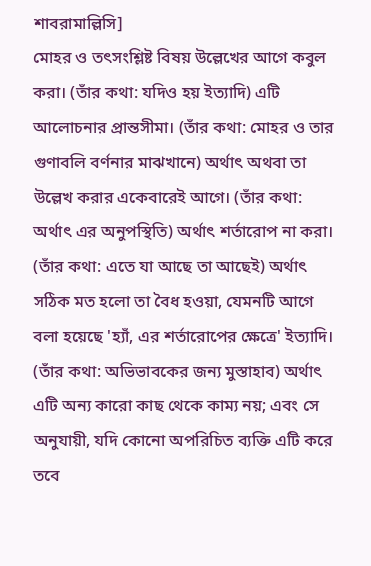শাবরামাল্লিসি]
মোহর ও তৎসংশ্লিষ্ট বিষয় উল্লেখের আগে কবুল করা। (তাঁর কথা: যদিও হয় ইত্যাদি) এটি আলোচনার প্রান্তসীমা। (তাঁর কথা: মোহর ও তার গুণাবলি বর্ণনার মাঝখানে) অর্থাৎ অথবা তা উল্লেখ করার একেবারেই আগে। (তাঁর কথা: অর্থাৎ এর অনুপস্থিতি) অর্থাৎ শর্তারোপ না করা। (তাঁর কথা: এতে যা আছে তা আছেই) অর্থাৎ সঠিক মত হলো তা বৈধ হওয়া, যেমনটি আগে বলা হয়েছে 'হ্যাঁ, এর শর্তারোপের ক্ষেত্রে' ইত্যাদি। (তাঁর কথা: অভিভাবকের জন্য মুস্তাহাব) অর্থাৎ এটি অন্য কারো কাছ থেকে কাম্য নয়; এবং সে অনুযায়ী, যদি কোনো অপরিচিত ব্যক্তি এটি করে তবে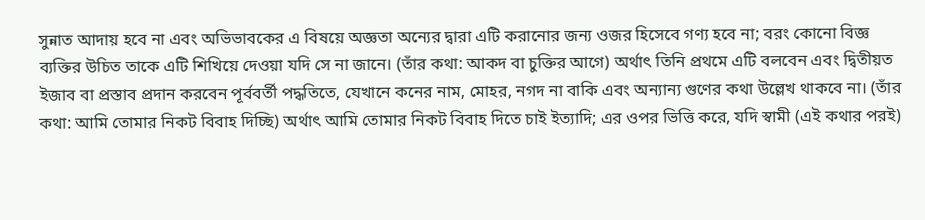সুন্নাত আদায় হবে না এবং অভিভাবকের এ বিষয়ে অজ্ঞতা অন্যের দ্বারা এটি করানোর জন্য ওজর হিসেবে গণ্য হবে না; বরং কোনো বিজ্ঞ ব্যক্তির উচিত তাকে এটি শিখিয়ে দেওয়া যদি সে না জানে। (তাঁর কথা: আকদ বা চুক্তির আগে) অর্থাৎ তিনি প্রথমে এটি বলবেন এবং দ্বিতীয়ত ইজাব বা প্রস্তাব প্রদান করবেন পূর্ববর্তী পদ্ধতিতে, যেখানে কনের নাম, মোহর, নগদ না বাকি এবং অন্যান্য গুণের কথা উল্লেখ থাকবে না। (তাঁর কথা: আমি তোমার নিকট বিবাহ দিচ্ছি) অর্থাৎ আমি তোমার নিকট বিবাহ দিতে চাই ইত্যাদি; এর ওপর ভিত্তি করে, যদি স্বামী (এই কথার পরই)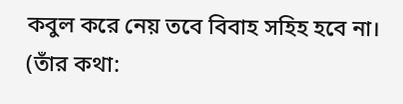কবুল করে নেয় তবে বিবাহ সহিহ হবে না। (তাঁর কথা: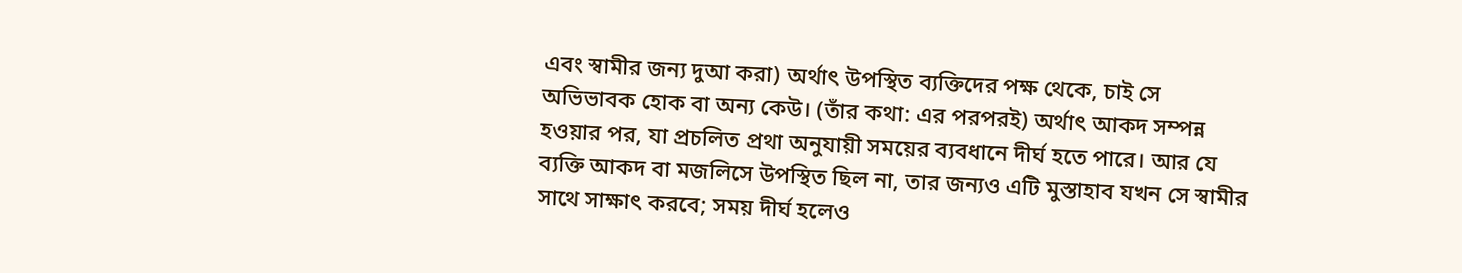এবং স্বামীর জন্য দুআ করা) অর্থাৎ উপস্থিত ব্যক্তিদের পক্ষ থেকে, চাই সে অভিভাবক হোক বা অন্য কেউ। (তাঁর কথা: এর পরপরই) অর্থাৎ আকদ সম্পন্ন হওয়ার পর, যা প্রচলিত প্রথা অনুযায়ী সময়ের ব্যবধানে দীর্ঘ হতে পারে। আর যে ব্যক্তি আকদ বা মজলিসে উপস্থিত ছিল না, তার জন্যও এটি মুস্তাহাব যখন সে স্বামীর সাথে সাক্ষাৎ করবে; সময় দীর্ঘ হলেও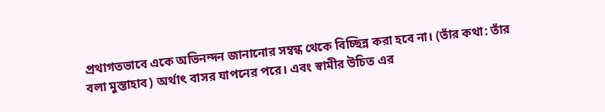প্রথাগতভাবে একে অভিনন্দন জানানোর সম্বন্ধ থেকে বিচ্ছিন্ন করা হবে না। (তাঁর কথা: তাঁর বলা মুস্তাহাব) অর্থাৎ বাসর যাপনের পরে। এবং স্বামীর উচিত এর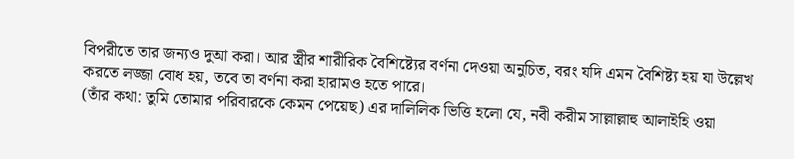বিপরীতে তার জন্যও দুআ করা। আর স্ত্রীর শারীরিক বৈশিষ্ট্যের বর্ণনা দেওয়া অনুচিত, বরং যদি এমন বৈশিষ্ট্য হয় যা উল্লেখ করতে লজ্জা বোধ হয়, তবে তা বর্ণনা করা হারামও হতে পারে।
(তাঁর কথা: তুমি তোমার পরিবারকে কেমন পেয়েছ) এর দালিলিক ভিত্তি হলো যে, নবী করীম সাল্লাল্লাহু আলাইহি ওয়া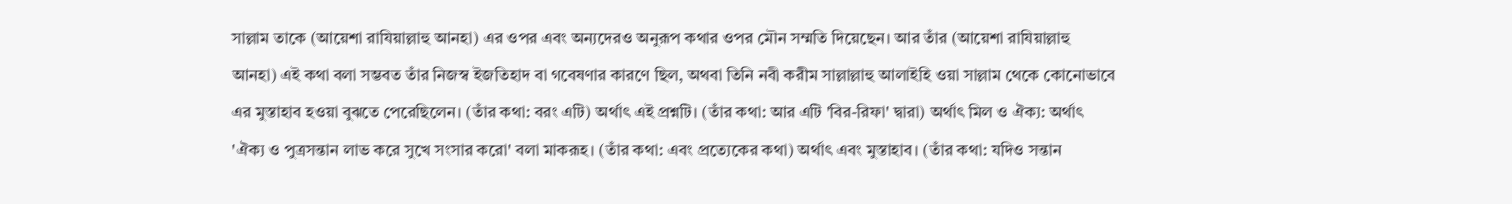সাল্লাম তাকে (আয়েশা রাযিয়াল্লাহু আনহা) এর ওপর এবং অন্যদেরও অনুরূপ কথার ওপর মৌন সম্মতি দিয়েছেন। আর তাঁর (আয়েশা রাযিয়াল্লাহু আনহা) এই কথা বলা সম্ভবত তাঁর নিজস্ব ইজতিহাদ বা গবেষণার কারণে ছিল, অথবা তিনি নবী করীম সাল্লাল্লাহু আলাইহি ওয়া সাল্লাম থেকে কোনোভাবে এর মুস্তাহাব হওয়া বুঝতে পেরেছিলেন। (তাঁর কথা: বরং এটি) অর্থাৎ এই প্রশ্নটি। (তাঁর কথা: আর এটি 'বির-রিফা' দ্বারা) অর্থাৎ মিল ও ঐক্য: অর্থাৎ 'ঐক্য ও পুত্রসন্তান লাভ করে সুখে সংসার করো' বলা মাকরূহ। (তাঁর কথা: এবং প্রত্যেকের কথা) অর্থাৎ এবং মুস্তাহাব। (তাঁর কথা: যদিও সন্তান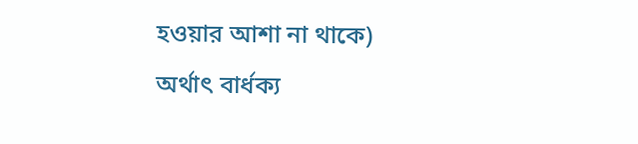হওয়ার আশা না থাকে) অর্থাৎ বার্ধক্য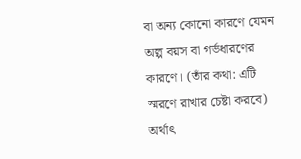বা অন্য কোনো কারণে যেমন অল্প বয়স বা গর্ভধারণের কারণে। (তাঁর কথা: এটি স্মরণে রাখার চেষ্টা করবে) অর্থাৎ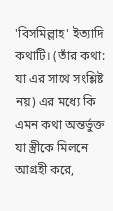'বিসমিল্লাহ' ইত্যাদি কথাটি। (তাঁর কথা: যা এর সাথে সংশ্লিষ্ট নয়) এর মধ্যে কি এমন কথা অন্তর্ভুক্ত যা স্ত্রীকে মিলনে আগ্রহী করে,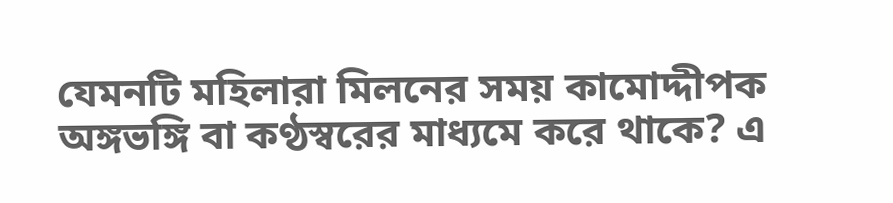যেমনটি মহিলারা মিলনের সময় কামোদ্দীপক অঙ্গভঙ্গি বা কণ্ঠস্বরের মাধ্যমে করে থাকে? এ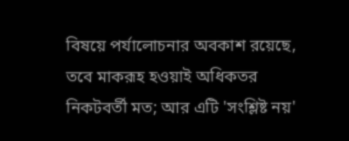বিষয়ে পর্যালোচনার অবকাশ রয়েছে, তবে মাকরূহ হওয়াই অধিকতর নিকটবর্তী মত; আর এটি 'সংশ্লিষ্ট নয়'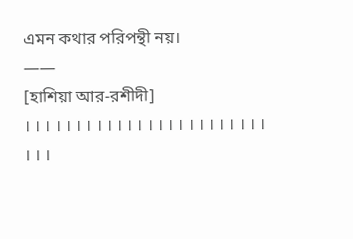এমন কথার পরিপন্থী নয়।
——
[হাশিয়া আর-রশীদী]
। । । । । । । । । । । । । । । । । । । । । । । । । । ।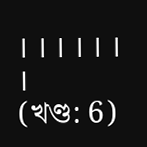। । । । । । ।
(খণ্ড: 6)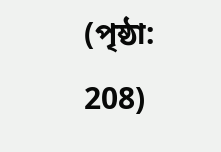(পৃষ্ঠা: 208)